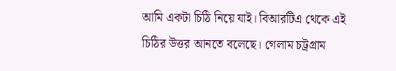আমি একটা চিঠি নিয়ে যাই। বিআরটিএ থেকে এই চিঠির উত্তর আনতে বলেছে। গেলাম চট্রগ্রাম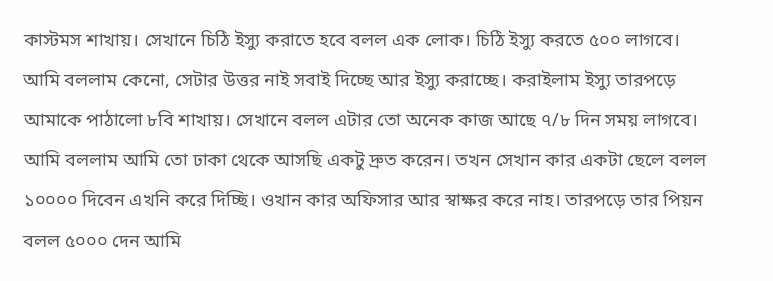কাস্টমস শাখায়। সেখানে চিঠি ইস্যু করাতে হবে বলল এক লোক। চিঠি ইস্যু করতে ৫০০ লাগবে। আমি বললাম কেনো, সেটার উত্তর নাই সবাই দিচ্ছে আর ইস্যু করাচ্ছে। করাইলাম ইস্যু তারপড়ে আমাকে পাঠালো ৮বি শাখায়। সেখানে বলল এটার তো অনেক কাজ আছে ৭/৮ দিন সময় লাগবে। আমি বললাম আমি তো ঢাকা থেকে আসছি একটু দ্রুত করেন। তখন সেখান কার একটা ছেলে বলল ১০০০০ দিবেন এখনি করে দিচ্ছি। ওখান কার অফিসার আর স্বাক্ষর করে নাহ। তারপড়ে তার পিয়ন বলল ৫০০০ দেন আমি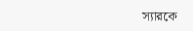স্যারকে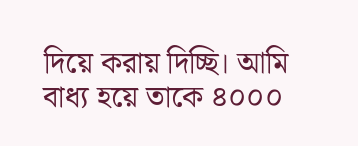দিয়ে করায় দিচ্ছি। আমি বাধ্য হয়ে তাকে ৪০০০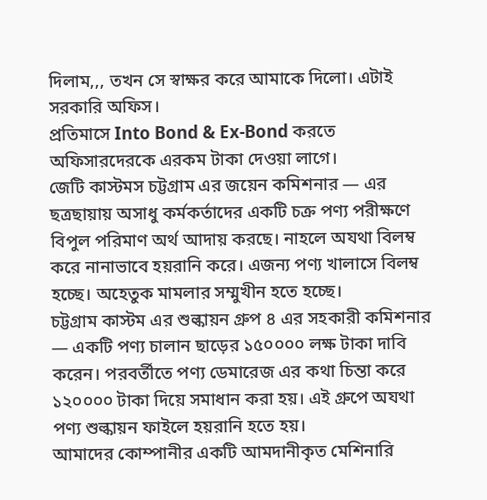দিলাম,,, তখন সে স্বাক্ষর করে আমাকে দিলো। এটাই সরকারি অফিস।
প্রতিমাসে Into Bond & Ex-Bond করতে অফিসারদেরকে এরকম টাকা দেওয়া লাগে।
জেটি কাস্টমস চট্টগ্রাম এর জয়েন কমিশনার — এর ছত্রছায়ায় অসাধু কর্মকর্তাদের একটি চক্র পণ্য পরীক্ষণে বিপুল পরিমাণ অর্থ আদায় করছে। নাহলে অযথা বিলম্ব করে নানাভাবে হয়রানি করে। এজন্য পণ্য খালাসে বিলম্ব হচ্ছে। অহেতুক মামলার সম্মুখীন হতে হচ্ছে।
চট্টগ্রাম কাস্টম এর শুল্কায়ন গ্রুপ ৪ এর সহকারী কমিশনার — একটি পণ্য চালান ছাড়ের ১৫০০০০ লক্ষ টাকা দাবি করেন। পরবর্তীতে পণ্য ডেমারেজ এর কথা চিন্তা করে ১২০০০০ টাকা দিয়ে সমাধান করা হয়। এই গ্রুপে অযথা পণ্য শুল্কায়ন ফাইলে হয়রানি হতে হয়।
আমাদের কোম্পানীর একটি আমদানীকৃত মেশিনারি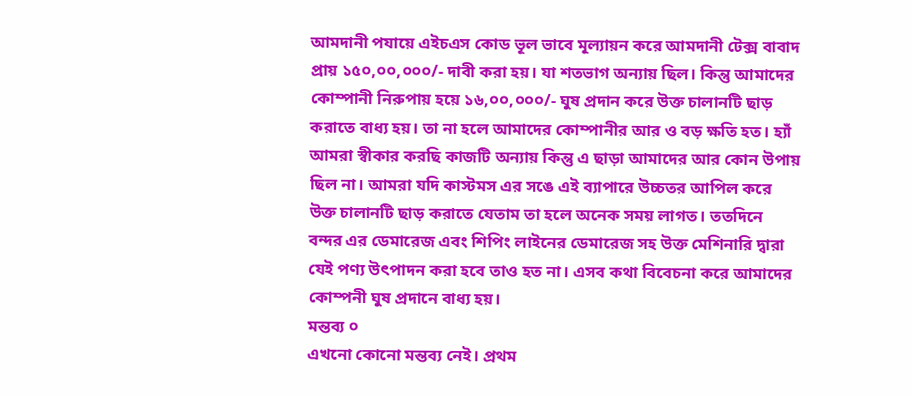আমদানী পযায়ে এইচএস কোড ভূল ভাবে মূল্যায়ন করে আমদানী টেক্স বাবাদ প্রায় ১৫০,০০,০০০/- দাবী করা হয়। যা শতভাগ অন্যায় ছিল। কিন্তু আমাদের কোম্পানী নিরুপায় হয়ে ১৬,০০,০০০/- ঘুষ প্রদান করে উক্ত চালানটি ছাড় করাতে বাধ্য হয়। তা না হলে আমাদের কোম্পানীর আর ও বড় ক্ষতি হত। হ্যাঁ আমরা স্বীকার করছি কাজটি অন্যায় কিন্তু এ ছাড়া আমাদের আর কোন উপায় ছিল না। আমরা যদি কাস্টমস এর সঙে এই ব্যাপারে উচ্চতর আপিল করে উক্ত চালানটি ছাড় করাতে যেতাম তা হলে অনেক সময় লাগত। ততদিনে বন্দর এর ডেমারেজ এবং শিপিং লাইনের ডেমারেজ সহ উক্ত মেশিনারি দ্বারা যেই পণ্য উৎপাদন করা হবে তাও হত না। এসব কথা বিবেচনা করে আমাদের কোম্পনী ঘুষ প্রদানে বাধ্য হয়।
মন্তব্য ০
এখনো কোনো মন্তব্য নেই। প্রথম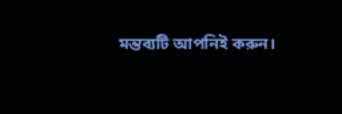মন্তব্যটি আপনিই করুন।